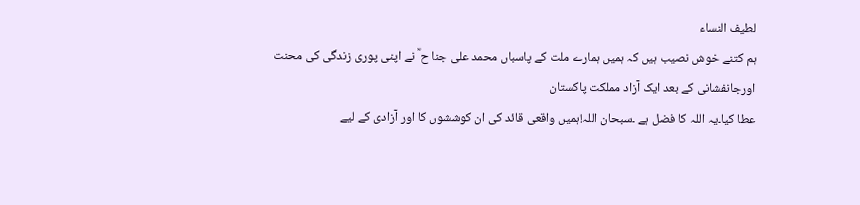لطیف النساء
ہم کتنے خوش نصیب ہیں کہ ہمیں ہمارے ملت کے پاسباں محمد علی جنا ح ؒ نے اپنی پوری زندگی کی محنت اورجانفشانی کے بعد ایک آزاد مملکت پاکستان
عطا کیا۔یہ اللہ کا فضل ہے ۔سبحان اللہ!ہمیں واقعی قائد کی ان کوششوں کا اور آزادی کے لیے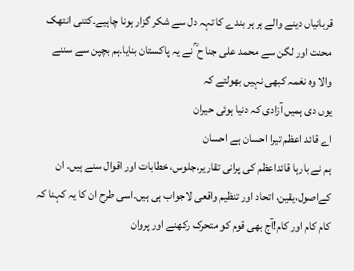قربانیاں دینے والے ہر ہر بندے کا تہہ دل سے شکر گزار ہونا چاہیے۔کتنی انتھک محنت اور لگن سے محمد علی جنا ح ؒ نے یہ پاکستان بنایا۔ہم بچپن سے سننے والا وہ نغمہ کبھی نہیں بھولتے کہ
یوں دی ہمیں آزادی کہ دنیا ہوئی حیران
اے قائد اعظم تیرا احسان ہے احسان
ہم نے بارہا قائداعظم کی پرانی تقاریر،جلوس، خطابات اور اقوال سنے ہیں۔ ان کےاصول،یقین، اتحاد اور تنظیم واقعی لاجواب ہی ہیں۔اسی طرح ان کا یہ کہنا کہ کام کام اور کام!آج بھی قوم کو متحرک رکھنے اور پروان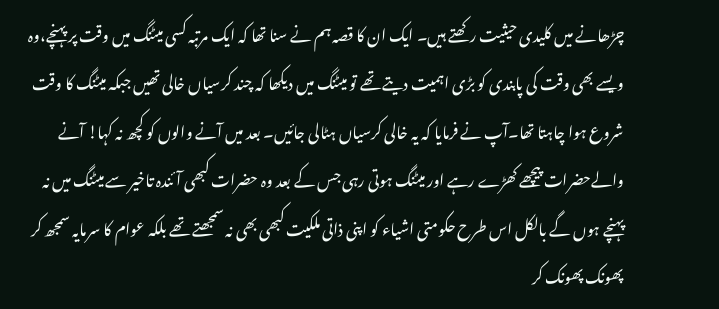چڑھانے میں کلیدی حیثیت رکھتے ہیں۔ ایک ان کا قصہ ہم نے سنا تھا کہ ایک مرتبہ کسی میٹنگ میں وقت پر پہنچے،وہ ویسے بھی وقت کی پابندی کو بڑی اہمیت دیتے تھے تو میٹنگ میں دیکھا کہ چند کرسیاں خالی تھیں جبکہ میٹنگ کا وقت شروع ہوا چاہتا تھا۔آپ نے فرمایا کہ یہ خالی کرسیاں ہٹالی جائیں۔ بعد میں آنے والوں کو کچھ نہ کہا! آنے والےحضرات پیچھے کھڑے رہے اور میٹنگ ہوتی رہی جس کے بعد وہ حضرات کبھی آئندہ تاخیر سے میٹنگ میں نہ پہنچے ہوں گے بالکل اس طرح حکومتی اشیاء کو اپنی ذاتی ملکیت کبھی بھی نہ سمجھتے تھے بلکہ عوام کا سرمایہ سمجھ کر پھونک پھونک کر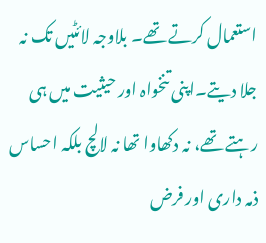استعمال کرتے تھے۔ بلاوجہ لائٹیں تک نہ جلا دیتے۔اپنی تنخواہ اور حیثیت میں ہی رہتے تھے، نہ دکھاوا تھا نہ لالچ بلکہ احساس ذمہ داری اور فرض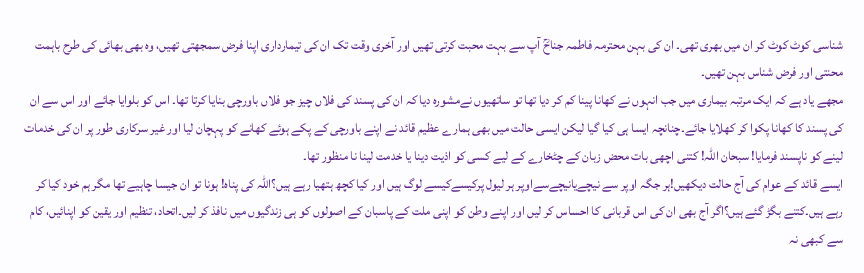شناسی کوٹ کوٹ کر ان میں بھری تھی۔ ان کی بہن محترمہ فاطمہ جناحؒ آپ سے بہت محبت کرتی تھیں اور آخری وقت تک ان کی تیمارداری اپنا فرض سمجھتی تھیں، وہ بھی بھائی کی طرح باہمت محنتی اور فرض شناس بہن تھیں۔
مجھے یاد ہے کہ ایک مرتبہ بیماری میں جب انہوں نے کھانا پینا کم کر دیا تھا تو ساتھیوں نےمشورہ دیا کہ ان کی پسند کی فلاں چیز جو فلاں باورچی بنایا کرتا تھا۔ اس کو بلوایا جائے اور اس سے ان کی پسند کا کھانا پکوا کر کھلایا جائے۔چنانچہ ایسا ہی کیا گیا لیکن ایسی حالت میں بھی ہمارے عظیم قائد نے اپنے باورچی کے پکے ہوئے کھانے کو پہچان لیا اور غیر سرکاری طور پر ان کی خدمات لینے کو ناپسند فرمایا! سبحان اللہ! کتنی اچھی بات محض زبان کے چٹخارے کے لیے کسی کو اذیت دینا یا خدمت لینا نا منظور تھا۔
ایسے قائد کے عوام کی آج حالت دیکھیں!ہر جگہ اوپر سے نیچےیانیچےسےاوپر ہر لیول پرکیسےکیسے لوگ ہیں اور کیا کچھ ہتھیا رہے ہیں؟اللہ کی پناہ! ہونا تو ان جیسا چاہیے تھا مگر ہم خود کیا کر رہے ہیں۔کتنے بگڑ گئے ہیں؟اگر آج بھی ان کی اس قربانی کا احساس کر لیں اور اپنے وطن کو اپنی ملت کے پاسبان کے اصولوں کو ہی زندگیوں میں نافذ کر لیں۔اتحاد، تنظیم اور یقین کو اپنائیں، کام سے کبھی نہ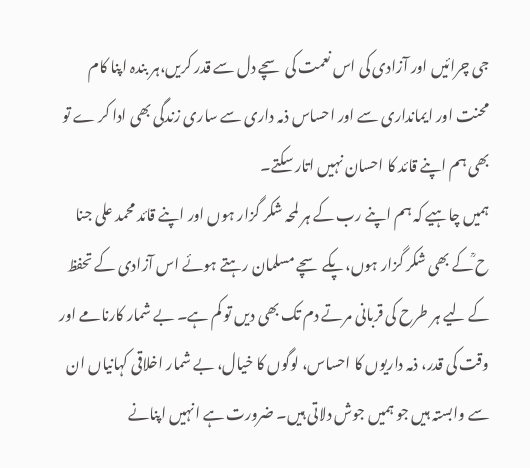جی چرائیں اور آزادی کی اس نعمت کی سچے دل سے قدر کریں،ہر بندہ اپنا کام محنت اور ایمانداری سے اور احساس ذمہ داری سے ساری زندگی بھی ادا کر ے تو بھی ہم اپنے قائد کا احسان نہیں اتار سکتے۔
ہمیں چاہیے کہ ہم اپنے رب کے ہر لمحہ شکر گزار ہوں اور اپنے قائد محمد علی جنا ح ؒکے بھی شکر گزار ہوں،پکے سچے مسلمان رہتے ہوئے اس آزادی کے تحفظ کے لیے ہر طرح کی قربانی مرتے دم تک بھی دیں تو کم ہے۔ بے شمار کارنامے اور وقت کی قدر، ذمہ داریوں کا احساس، لوگوں کا خیال، بے شمار اخلاقی کہانیاں ان سے وابستہ ہیں جو ہمیں جوش دلاتی ہیں۔ ضرورت ہے انہیں اپنانے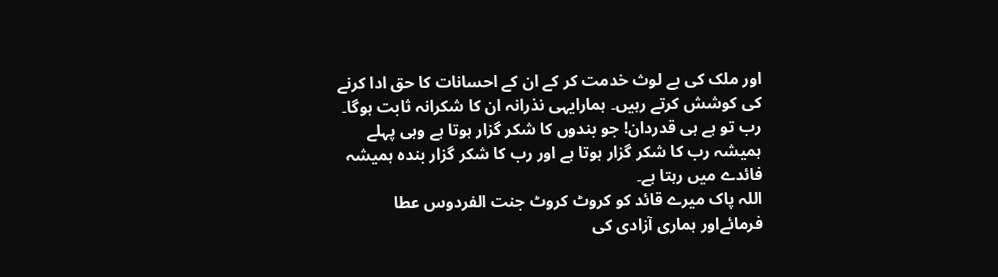اور ملک کی بے لوث خدمت کر کے ان کے احسانات کا حق ادا کرنے کی کوشش کرتے رہیں۔ ہمارایہی نذرانہ ان کا شکرانہ ثابت ہوگا۔ رب تو ہے ہی قدردان! جو بندوں کا شکر گزار ہوتا ہے وہی پہلے ہمیشہ رب کا شکر گزار ہوتا ہے اور رب کا شکر گزار بندہ ہمیشہ فائدے میں رہتا ہے۔
اللہ پاک میرے قائد کو کروٹ کروٹ جنت الفردوس عطا فرمائےاور ہماری آزادی کی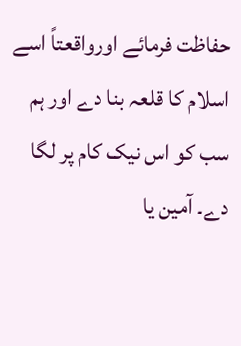حفاظت فرمائے اورواقعتاً اسے اسلام کا قلعہ بنا دے اور ہم سب کو اس نیک کام پر لگا دے۔ آمین یا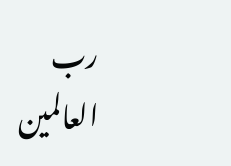رب العالمین